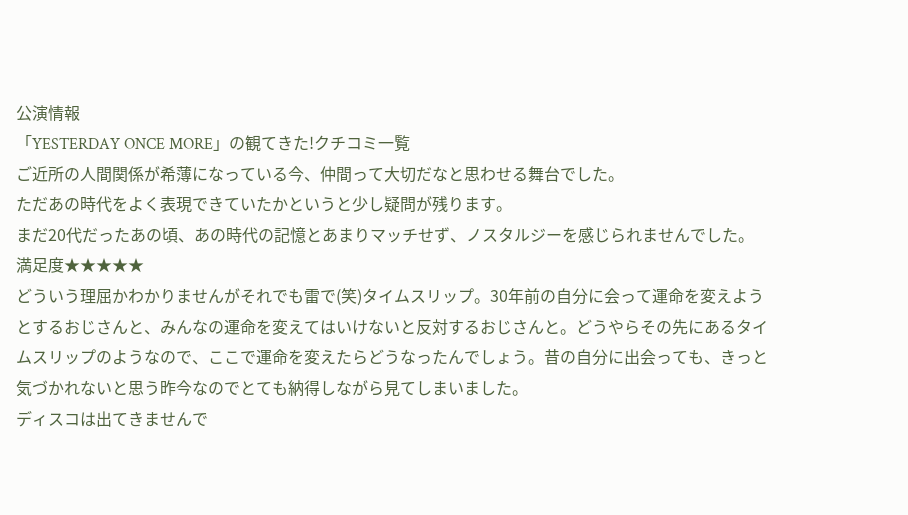公演情報
「YESTERDAY ONCE MORE」の観てきた!クチコミ一覧
ご近所の人間関係が希薄になっている今、仲間って大切だなと思わせる舞台でした。
ただあの時代をよく表現できていたかというと少し疑問が残ります。
まだ20代だったあの頃、あの時代の記憶とあまりマッチせず、ノスタルジーを感じられませんでした。
満足度★★★★★
どういう理屈かわかりませんがそれでも雷で(笑)タイムスリップ。30年前の自分に会って運命を変えようとするおじさんと、みんなの運命を変えてはいけないと反対するおじさんと。どうやらその先にあるタイムスリップのようなので、ここで運命を変えたらどうなったんでしょう。昔の自分に出会っても、きっと気づかれないと思う昨今なのでとても納得しながら見てしまいました。
ディスコは出てきませんで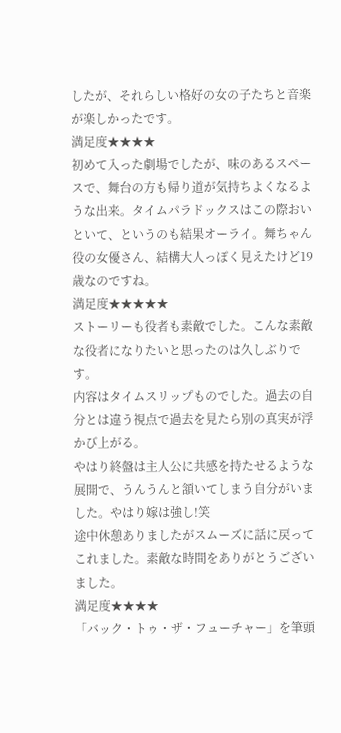したが、それらしい格好の女の子たちと音楽が楽しかったです。
満足度★★★★
初めて入った劇場でしたが、味のあるスペースで、舞台の方も帰り道が気持ちよくなるような出来。タイムパラドックスはこの際おいといて、というのも結果オーライ。舞ちゃん役の女優さん、結構大人っぽく見えたけど19歳なのですね。
満足度★★★★★
ストーリーも役者も素敵でした。こんな素敵な役者になりたいと思ったのは久しぶりです。
内容はタイムスリップものでした。過去の自分とは違う視点で過去を見たら別の真実が浮かび上がる。
やはり終盤は主人公に共感を持たせるような展開で、うんうんと頷いてしまう自分がいました。やはり嫁は強し!笑
途中休憩ありましたがスムーズに話に戻ってこれました。素敵な時間をありがとうございました。
満足度★★★★
「バック・トゥ・ザ・フューチャー」を筆頭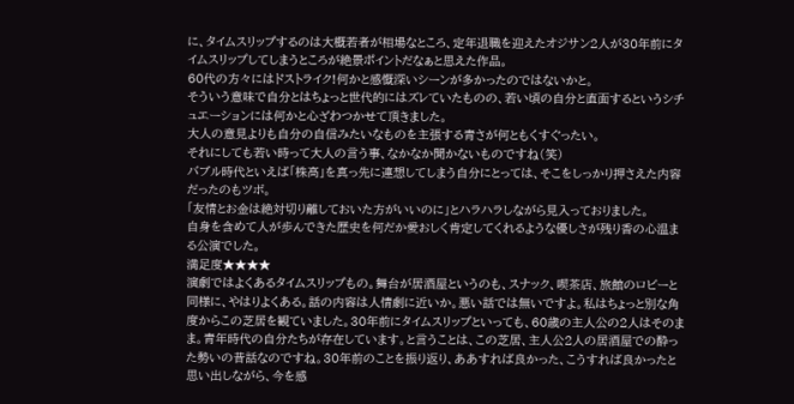に、タイムスリップするのは大概若者が相場なところ、定年退職を迎えたオジサン2人が30年前にタイムスリップしてしまうところが絶景ポイントだなぁと思えた作品。
60代の方々にはドストライク!何かと感慨深いシーンが多かったのではないかと。
そういう意味で自分とはちょっと世代的にはズレていたものの、若い頃の自分と直面するというシチュエーションには何かと心ざわつかせて頂きました。
大人の意見よりも自分の自信みたいなものを主張する青さが何ともくすぐったい。
それにしても若い時って大人の言う事、なかなか聞かないものですね(笑)
バブル時代といえば「株高」を真っ先に連想してしまう自分にとっては、そこをしっかり押さえた内容だったのもツボ。
「友情とお金は絶対切り離しておいた方がいいのに」とハラハラしながら見入っておりました。
自身を含めて人が歩んできた歴史を何だか愛おしく肯定してくれるような優しさが残り香の心温まる公演でした。
満足度★★★★
演劇ではよくあるタイムスリップもの。舞台が居酒屋というのも、スナック、喫茶店、旅館のロビーと同様に、やはりよくある。話の内容は人情劇に近いか。悪い話では無いですよ。私はちょっと別な角度からこの芝居を観ていました。30年前にタイムスリップといっても、60歳の主人公の2人はそのまま。青年時代の自分たちが存在しています。と言うことは、この芝居、主人公2人の居酒屋での酔った勢いの昔話なのですね。30年前のことを振り返り、ああすれば良かった、こうすれば良かったと思い出しながら、今を感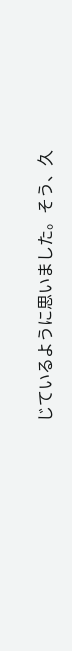じているように思いました。そう、久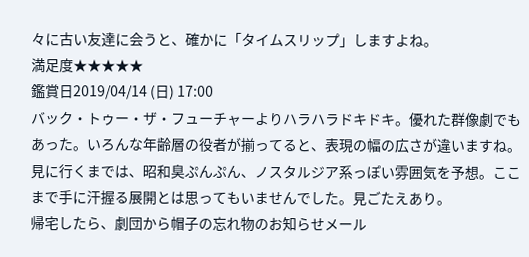々に古い友達に会うと、確かに「タイムスリップ」しますよね。
満足度★★★★★
鑑賞日2019/04/14 (日) 17:00
バック・トゥー・ザ・フューチャーよりハラハラドキドキ。優れた群像劇でもあった。いろんな年齢層の役者が揃ってると、表現の幅の広さが違いますね。見に行くまでは、昭和臭ぷんぷん、ノスタルジア系っぽい雰囲気を予想。ここまで手に汗握る展開とは思ってもいませんでした。見ごたえあり。
帰宅したら、劇団から帽子の忘れ物のお知らせメール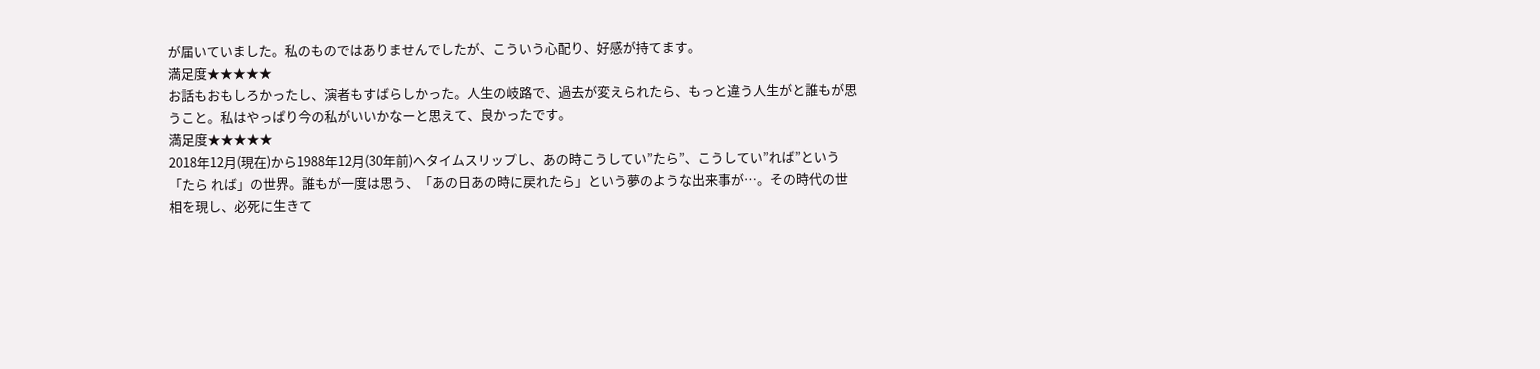が届いていました。私のものではありませんでしたが、こういう心配り、好感が持てます。
満足度★★★★★
お話もおもしろかったし、演者もすばらしかった。人生の岐路で、過去が変えられたら、もっと違う人生がと誰もが思うこと。私はやっぱり今の私がいいかなーと思えて、良かったです。
満足度★★★★★
2018年12月(現在)から1988年12月(30年前)へタイムスリップし、あの時こうしてい”たら”、こうしてい”れば”という「たら れば」の世界。誰もが一度は思う、「あの日あの時に戻れたら」という夢のような出来事が…。その時代の世相を現し、必死に生きて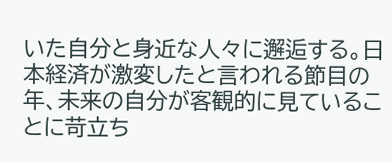いた自分と身近な人々に邂逅する。日本経済が激変したと言われる節目の年、未来の自分が客観的に見ていることに苛立ち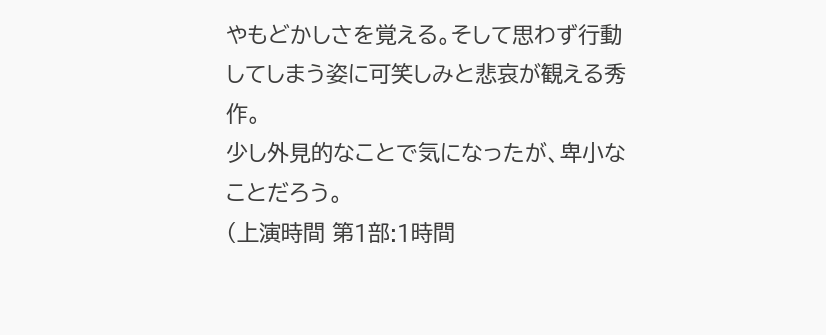やもどかしさを覚える。そして思わず行動してしまう姿に可笑しみと悲哀が観える秀作。
少し外見的なことで気になったが、卑小なことだろう。
(上演時間 第1部:1時間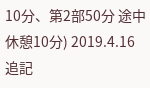10分、第2部50分 途中休憩10分) 2019.4.16追記